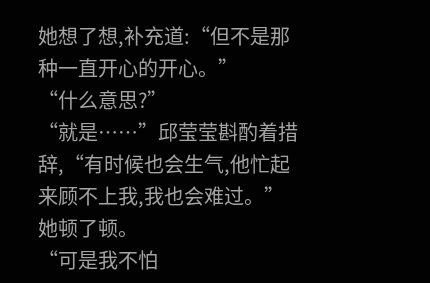她想了想,补充道:“但不是那种一直开心的开心。”
“什么意思?”
“就是……”邱莹莹斟酌着措辞,“有时候也会生气,他忙起来顾不上我,我也会难过。”
她顿了顿。
“可是我不怕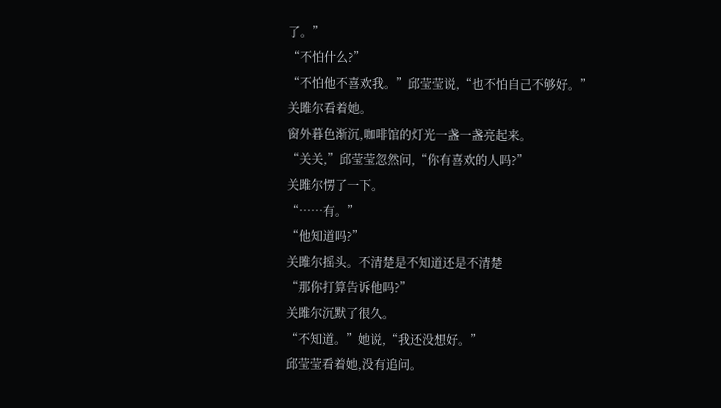了。”
“不怕什么?”
“不怕他不喜欢我。”邱莹莹说,“也不怕自己不够好。”
关雎尔看着她。
窗外暮色渐沉,咖啡馆的灯光一盏一盏亮起来。
“关关,”邱莹莹忽然问,“你有喜欢的人吗?”
关雎尔愣了一下。
“……有。”
“他知道吗?”
关雎尔摇头。不清楚是不知道还是不清楚
“那你打算告诉他吗?”
关雎尔沉默了很久。
“不知道。”她说,“我还没想好。”
邱莹莹看着她,没有追问。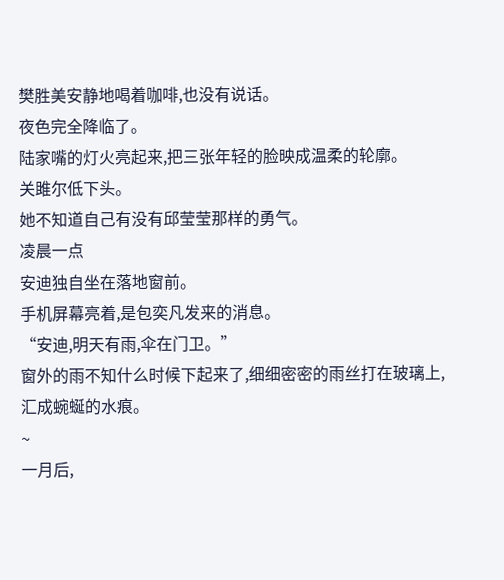樊胜美安静地喝着咖啡,也没有说话。
夜色完全降临了。
陆家嘴的灯火亮起来,把三张年轻的脸映成温柔的轮廓。
关雎尔低下头。
她不知道自己有没有邱莹莹那样的勇气。
凌晨一点
安迪独自坐在落地窗前。
手机屏幕亮着,是包奕凡发来的消息。
“安迪,明天有雨,伞在门卫。”
窗外的雨不知什么时候下起来了,细细密密的雨丝打在玻璃上,汇成蜿蜒的水痕。
~
一月后,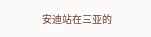安迪站在三亚的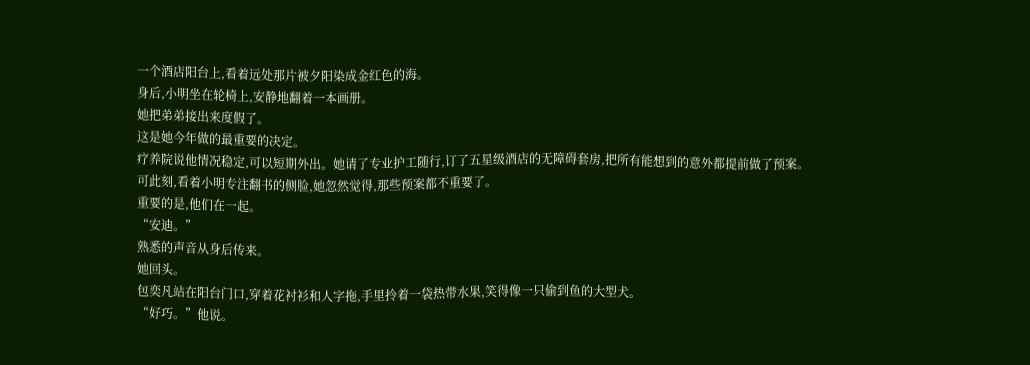一个酒店阳台上,看着远处那片被夕阳染成金红色的海。
身后,小明坐在轮椅上,安静地翻着一本画册。
她把弟弟接出来度假了。
这是她今年做的最重要的决定。
疗养院说他情况稳定,可以短期外出。她请了专业护工随行,订了五星级酒店的无障碍套房,把所有能想到的意外都提前做了预案。
可此刻,看着小明专注翻书的侧脸,她忽然觉得,那些预案都不重要了。
重要的是,他们在一起。
“安迪。”
熟悉的声音从身后传来。
她回头。
包奕凡站在阳台门口,穿着花衬衫和人字拖,手里拎着一袋热带水果,笑得像一只偷到鱼的大型犬。
“好巧。”他说。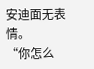安迪面无表情。
“你怎么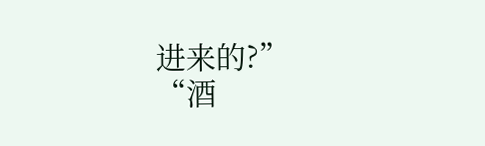进来的?”
“酒